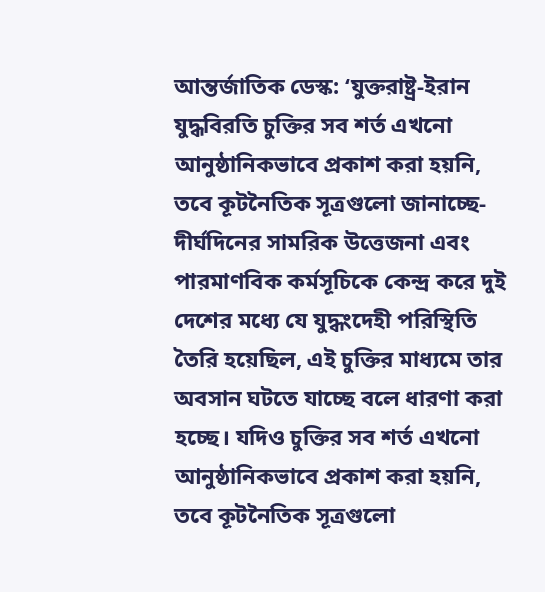আন্তর্জাতিক ডেস্ক: ‘যুক্তরাষ্ট্র-ইরান যুদ্ধবিরতি চুক্তির সব শর্ত এখনো আনুষ্ঠানিকভাবে প্রকাশ করা হয়নি, তবে কূটনৈতিক সূত্রগুলো জানাচ্ছে-
দীর্ঘদিনের সামরিক উত্তেজনা এবং পারমাণবিক কর্মসূচিকে কেন্দ্র করে দুই দেশের মধ্যে যে যুদ্ধংদেহী পরিস্থিতি তৈরি হয়েছিল, এই চুক্তির মাধ্যমে তার অবসান ঘটতে যাচ্ছে বলে ধারণা করা হচ্ছে। যদিও চুক্তির সব শর্ত এখনো আনুষ্ঠানিকভাবে প্রকাশ করা হয়নি, তবে কূটনৈতিক সূত্রগুলো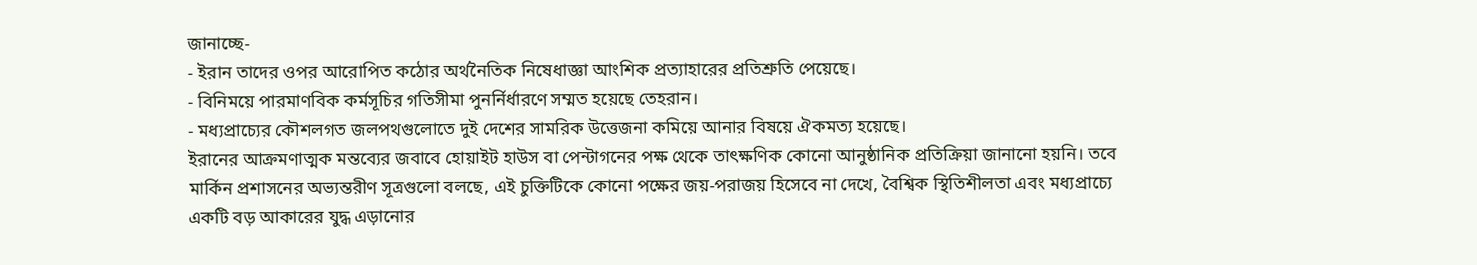জানাচ্ছে-
- ইরান তাদের ওপর আরোপিত কঠোর অর্থনৈতিক নিষেধাজ্ঞা আংশিক প্রত্যাহারের প্রতিশ্রুতি পেয়েছে।
- বিনিময়ে পারমাণবিক কর্মসূচির গতিসীমা পুনর্নির্ধারণে সম্মত হয়েছে তেহরান।
- মধ্যপ্রাচ্যের কৌশলগত জলপথগুলোতে দুই দেশের সামরিক উত্তেজনা কমিয়ে আনার বিষয়ে ঐকমত্য হয়েছে।
ইরানের আক্রমণাত্মক মন্তব্যের জবাবে হোয়াইট হাউস বা পেন্টাগনের পক্ষ থেকে তাৎক্ষণিক কোনো আনুষ্ঠানিক প্রতিক্রিয়া জানানো হয়নি। তবে মার্কিন প্রশাসনের অভ্যন্তরীণ সূত্রগুলো বলছে, এই চুক্তিটিকে কোনো পক্ষের জয়-পরাজয় হিসেবে না দেখে, বৈশ্বিক স্থিতিশীলতা এবং মধ্যপ্রাচ্যে একটি বড় আকারের যুদ্ধ এড়ানোর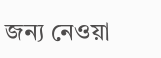জন্য নেওয়া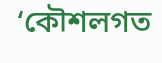‘কৌশলগত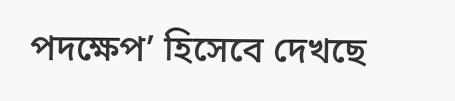পদক্ষেপ’ হিসেবে দেখছে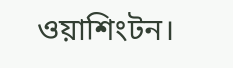ওয়াশিংটন।